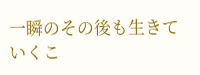一瞬のその後も生きていくこ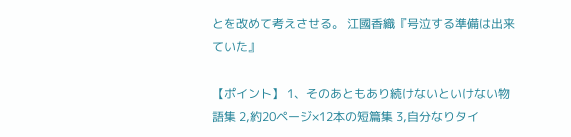とを改めて考えさせる。 江國香織『号泣する準備は出来ていた』

【ポイント】 1、そのあともあり続けないといけない物語集 2,約20ページ×12本の短篇集 3,自分なりタイ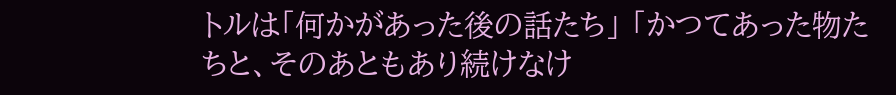トルは「何かがあった後の話たち」 「かつてあった物たちと、そのあともあり続けなけ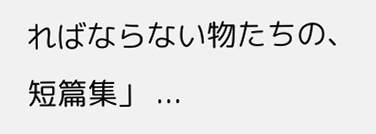ればならない物たちの、短篇集」 ...